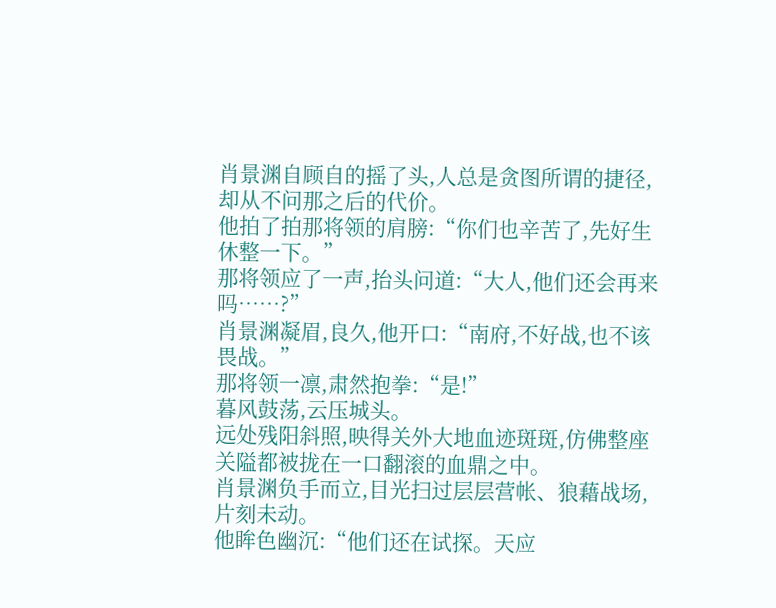肖景渊自顾自的摇了头,人总是贪图所谓的捷径,却从不问那之后的代价。
他拍了拍那将领的肩膀:“你们也辛苦了,先好生休整一下。”
那将领应了一声,抬头问道:“大人,他们还会再来吗……?”
肖景渊凝眉,良久,他开口:“南府,不好战,也不该畏战。”
那将领一凛,肃然抱拳:“是!”
暮风鼓荡,云压城头。
远处残阳斜照,映得关外大地血迹斑斑,仿佛整座关隘都被拢在一口翻滚的血鼎之中。
肖景渊负手而立,目光扫过层层营帐、狼藉战场,片刻未动。
他眸色幽沉:“他们还在试探。天应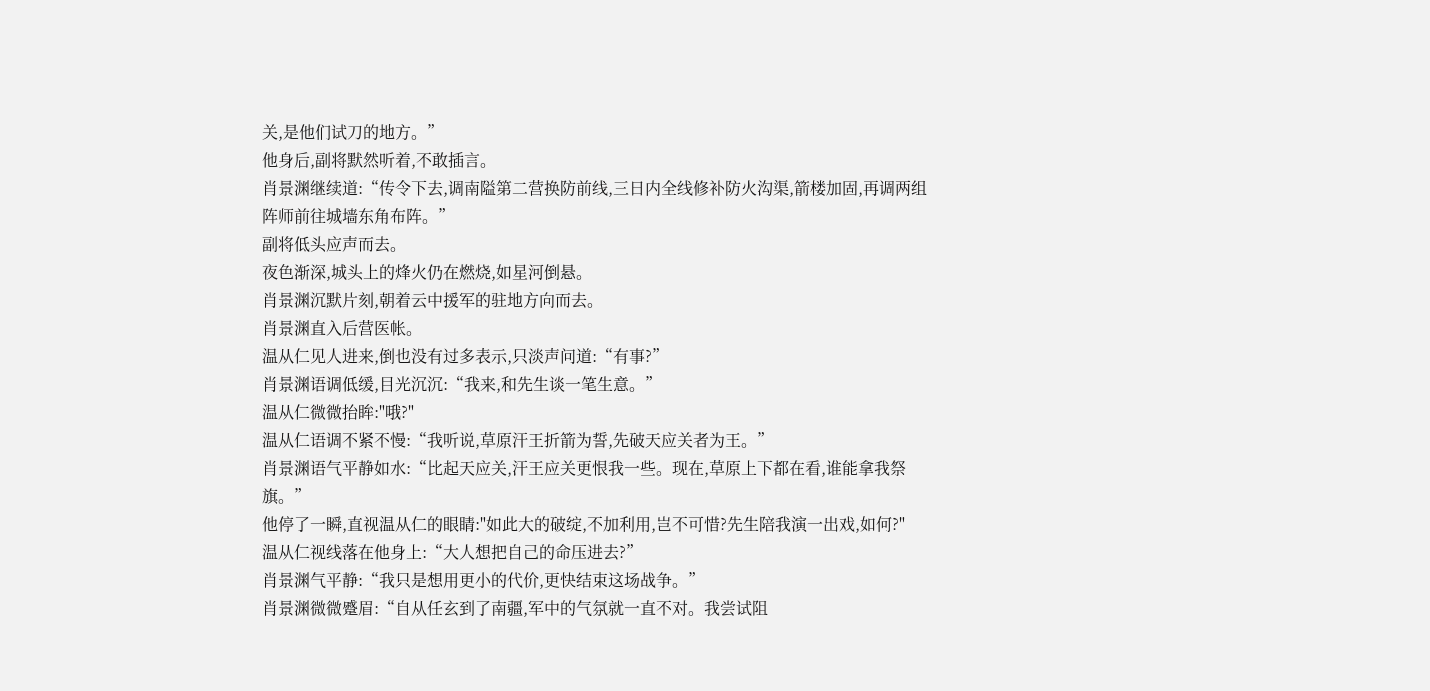关,是他们试刀的地方。”
他身后,副将默然听着,不敢插言。
肖景渊继续道:“传令下去,调南隘第二营换防前线,三日内全线修补防火沟渠,箭楼加固,再调两组阵师前往城墙东角布阵。”
副将低头应声而去。
夜色渐深,城头上的烽火仍在燃烧,如星河倒悬。
肖景渊沉默片刻,朝着云中援军的驻地方向而去。
肖景渊直入后营医帐。
温从仁见人进来,倒也没有过多表示,只淡声问道:“有事?”
肖景渊语调低缓,目光沉沉:“我来,和先生谈一笔生意。”
温从仁微微抬眸:"哦?"
温从仁语调不紧不慢:“我听说,草原汗王折箭为誓,先破天应关者为王。”
肖景渊语气平静如水:“比起天应关,汗王应关更恨我一些。现在,草原上下都在看,谁能拿我祭旗。”
他停了一瞬,直视温从仁的眼睛:"如此大的破绽,不加利用,岂不可惜?先生陪我演一出戏,如何?"
温从仁视线落在他身上:“大人想把自己的命压进去?”
肖景渊气平静:“我只是想用更小的代价,更快结束这场战争。”
肖景渊微微蹙眉:“自从任玄到了南疆,军中的气氛就一直不对。我尝试阻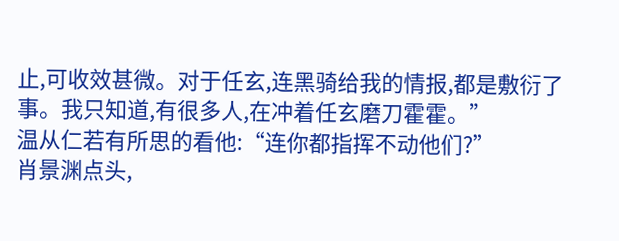止,可收效甚微。对于任玄,连黑骑给我的情报,都是敷衍了事。我只知道,有很多人,在冲着任玄磨刀霍霍。”
温从仁若有所思的看他:“连你都指挥不动他们?”
肖景渊点头,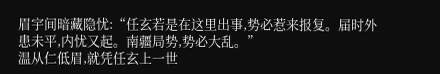眉宇间暗藏隐忧:“任玄若是在这里出事,势必惹来报复。届时外患未平,内忧又起。南疆局势,势必大乱。”
温从仁低眉,就凭任玄上一世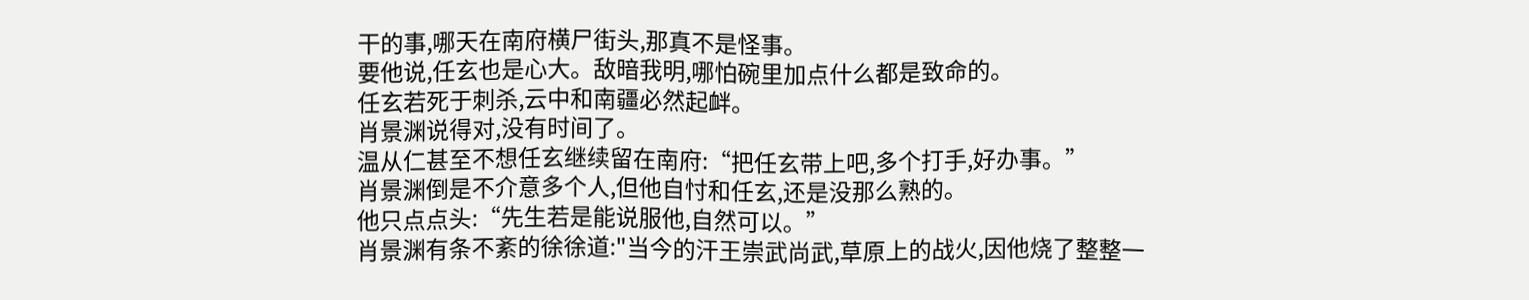干的事,哪天在南府横尸街头,那真不是怪事。
要他说,任玄也是心大。敌暗我明,哪怕碗里加点什么都是致命的。
任玄若死于刺杀,云中和南疆必然起衅。
肖景渊说得对,没有时间了。
温从仁甚至不想任玄继续留在南府:“把任玄带上吧,多个打手,好办事。”
肖景渊倒是不介意多个人,但他自忖和任玄,还是没那么熟的。
他只点点头:“先生若是能说服他,自然可以。”
肖景渊有条不紊的徐徐道:"当今的汗王崇武尚武,草原上的战火,因他烧了整整一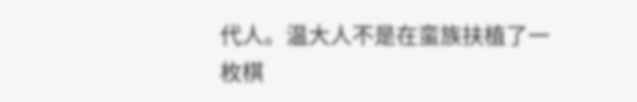代人。温大人不是在蛮族扶植了一枚棋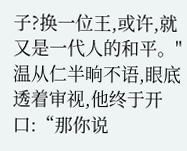子?换一位王,或许,就又是一代人的和平。"
温从仁半晌不语,眼底透着审视,他终于开口:“那你说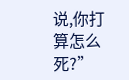说,你打算怎么死?”